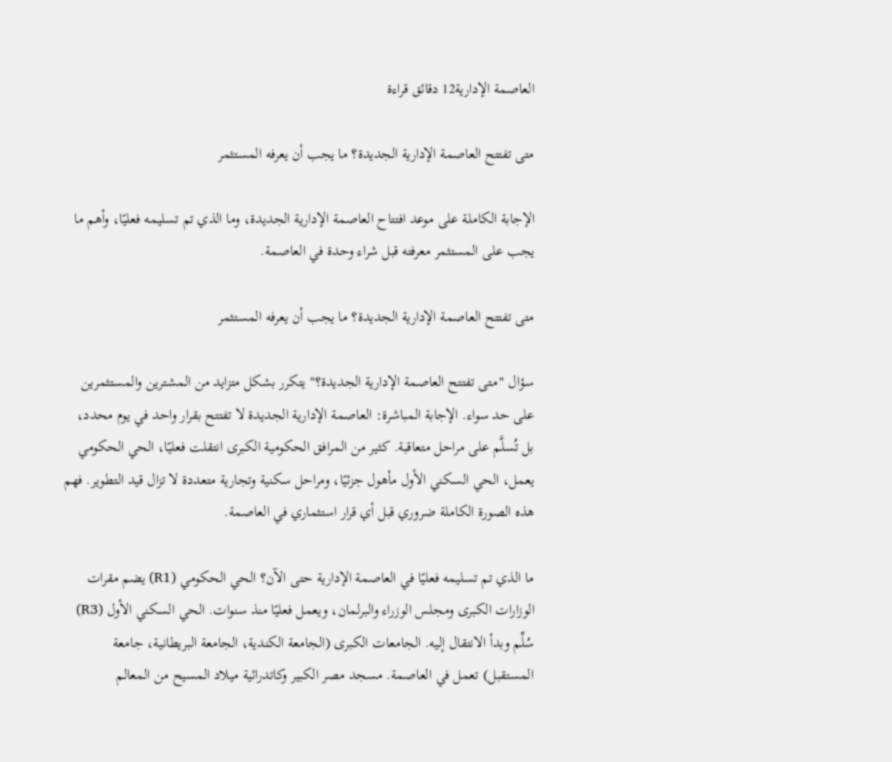العاصمة الإدارية12 دقائق قراءة

متى تفتتح العاصمة الإدارية الجديدة؟ ما يجب أن يعرفه المستثمر

الإجابة الكاملة على موعد افتتاح العاصمة الإدارية الجديدة، وما الذي تم تسليمه فعليًا، وأهم ما يجب على المستثمر معرفته قبل شراء وحدة في العاصمة.

متى تفتتح العاصمة الإدارية الجديدة؟ ما يجب أن يعرفه المستثمر

سؤال "متى تفتتح العاصمة الإدارية الجديدة؟" يتكرر بشكل متزايد من المشترين والمستثمرين على حد سواء. الإجابة المباشرة: العاصمة الإدارية الجديدة لا تفتتح بقرار واحد في يوم محدد، بل تُسلَّم على مراحل متعاقبة. كثير من المرافق الحكومية الكبرى انتقلت فعليًا، الحي الحكومي يعمل، الحي السكني الأول مأهول جزئيًا، ومراحل سكنية وتجارية متعددة لا تزال قيد التطوير. فهم هذه الصورة الكاملة ضروري قبل أي قرار استثماري في العاصمة.

ما الذي تم تسليمه فعليًا في العاصمة الإدارية حتى الآن؟ الحي الحكومي (R1) يضم مقرات الوزارات الكبرى ومجلس الوزراء والبرلمان، ويعمل فعليًا منذ سنوات. الحي السكني الأول (R3) سُلِّم وبدأ الانتقال إليه. الجامعات الكبرى (الجامعة الكندية، الجامعة البريطانية، جامعة المستقبل) تعمل في العاصمة. مسجد مصر الكبير وكاتدرائية ميلاد المسيح من المعالم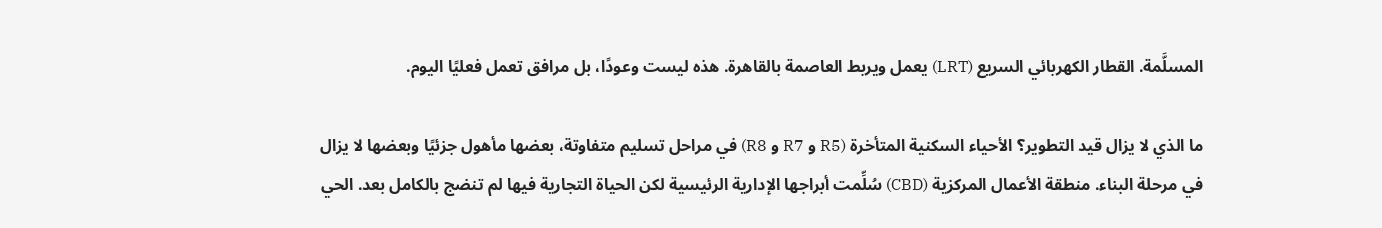المسلَّمة. القطار الكهربائي السريع (LRT) يعمل ويربط العاصمة بالقاهرة. هذه ليست وعودًا، بل مرافق تعمل فعليًا اليوم.

ما الذي لا يزال قيد التطوير؟ الأحياء السكنية المتأخرة (R5 و R7 و R8) في مراحل تسليم متفاوتة، بعضها مأهول جزئيًا وبعضها لا يزال في مرحلة البناء. منطقة الأعمال المركزية (CBD) سُلِّمت أبراجها الإدارية الرئيسية لكن الحياة التجارية فيها لم تنضج بالكامل بعد. الحي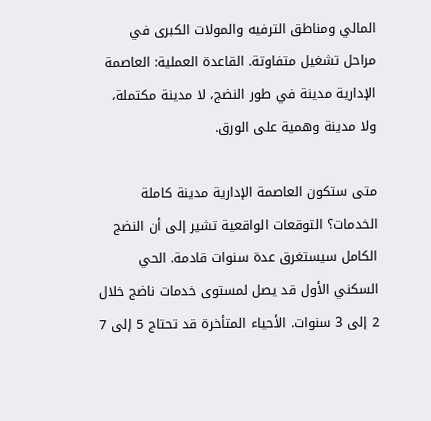المالي ومناطق الترفيه والمولات الكبرى في مراحل تشغيل متفاوتة. القاعدة العملية: العاصمة الإدارية مدينة في طور النضج، لا مدينة مكتملة، ولا مدينة وهمية على الورق.

متى ستكون العاصمة الإدارية مدينة كاملة الخدمات؟ التوقعات الواقعية تشير إلى أن النضج الكامل سيستغرق عدة سنوات قادمة. الحي السكني الأول قد يصل لمستوى خدمات ناضج خلال 2 إلى 3 سنوات. الأحياء المتأخرة قد تحتاج 5 إلى 7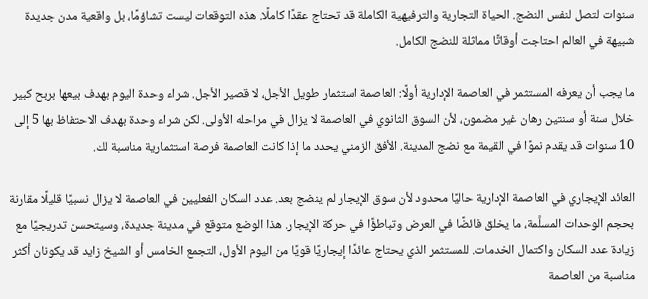سنوات لتصل لنفس النضج. الحياة التجارية والترفيهية الكاملة قد تحتاج عقدًا كاملًا. هذه التوقعات ليست تشاؤمًا، بل واقعية مدن جديدة شبيهة في العالم احتاجت أوقاتًا مماثلة للنضج الكامل.

ما يجب أن يعرفه المستثمر في العاصمة الإدارية أولًا: العاصمة استثمار طويل الأجل، لا قصير الأجل. شراء وحدة اليوم بهدف بيعها بربح كبير خلال سنة أو سنتين رهان غير مضمون، لأن السوق الثانوي في العاصمة لا يزال في مراحله الأولى. لكن شراء وحدة بهدف الاحتفاظ بها 5 إلى 10 سنوات قد يقدم نموًا في القيمة مع نضج المدينة. الأفق الزمني يحدد ما إذا كانت العاصمة فرصة استثمارية مناسبة لك.

العائد الإيجاري في العاصمة الإدارية حاليًا محدود لأن سوق الإيجار لم ينضج بعد. عدد السكان الفعليين في العاصمة لا يزال نسبيًا قليلًا مقارنة بحجم الوحدات المسلَّمة، ما يخلق فائضًا في العرض وتباطؤًا في حركة الإيجار. هذا الوضع متوقع في مدينة جديدة، وسيتحسن تدريجيًا مع زيادة عدد السكان واكتمال الخدمات. للمستثمر الذي يحتاج عائدًا إيجاريًا قويًا من اليوم الأول، التجمع الخامس أو الشيخ زايد قد يكونان أكثر مناسبة من العاصمة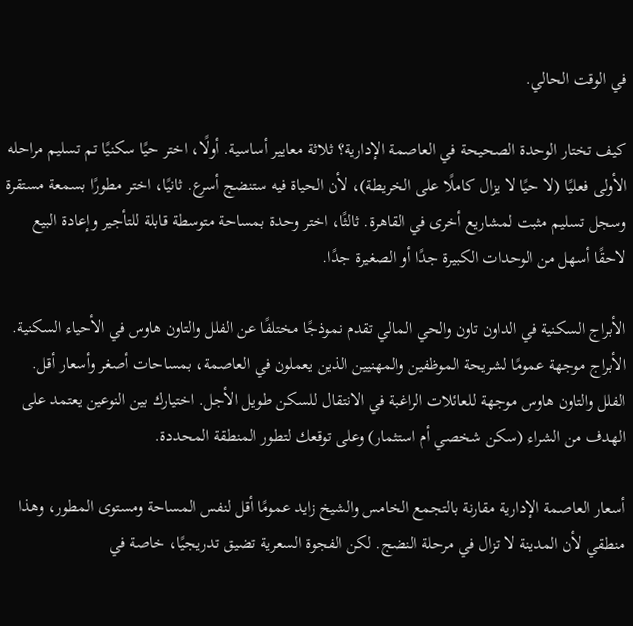في الوقت الحالي.

كيف تختار الوحدة الصحيحة في العاصمة الإدارية؟ ثلاثة معايير أساسية. أولًا، اختر حيًا سكنيًا تم تسليم مراحله الأولى فعليًا (لا حيًا لا يزال كاملًا على الخريطة)، لأن الحياة فيه ستنضج أسرع. ثانيًا، اختر مطورًا بسمعة مستقرة وسجل تسليم مثبت لمشاريع أخرى في القاهرة. ثالثًا، اختر وحدة بمساحة متوسطة قابلة للتأجير وإعادة البيع لاحقًا أسهل من الوحدات الكبيرة جدًا أو الصغيرة جدًا.

الأبراج السكنية في الداون تاون والحي المالي تقدم نموذجًا مختلفًا عن الفلل والتاون هاوس في الأحياء السكنية. الأبراج موجهة عمومًا لشريحة الموظفين والمهنيين الذين يعملون في العاصمة، بمساحات أصغر وأسعار أقل. الفلل والتاون هاوس موجهة للعائلات الراغبة في الانتقال للسكن طويل الأجل. اختيارك بين النوعين يعتمد على الهدف من الشراء (سكن شخصي أم استثمار) وعلى توقعك لتطور المنطقة المحددة.

أسعار العاصمة الإدارية مقارنة بالتجمع الخامس والشيخ زايد عمومًا أقل لنفس المساحة ومستوى المطور، وهذا منطقي لأن المدينة لا تزال في مرحلة النضج. لكن الفجوة السعرية تضيق تدريجيًا، خاصة في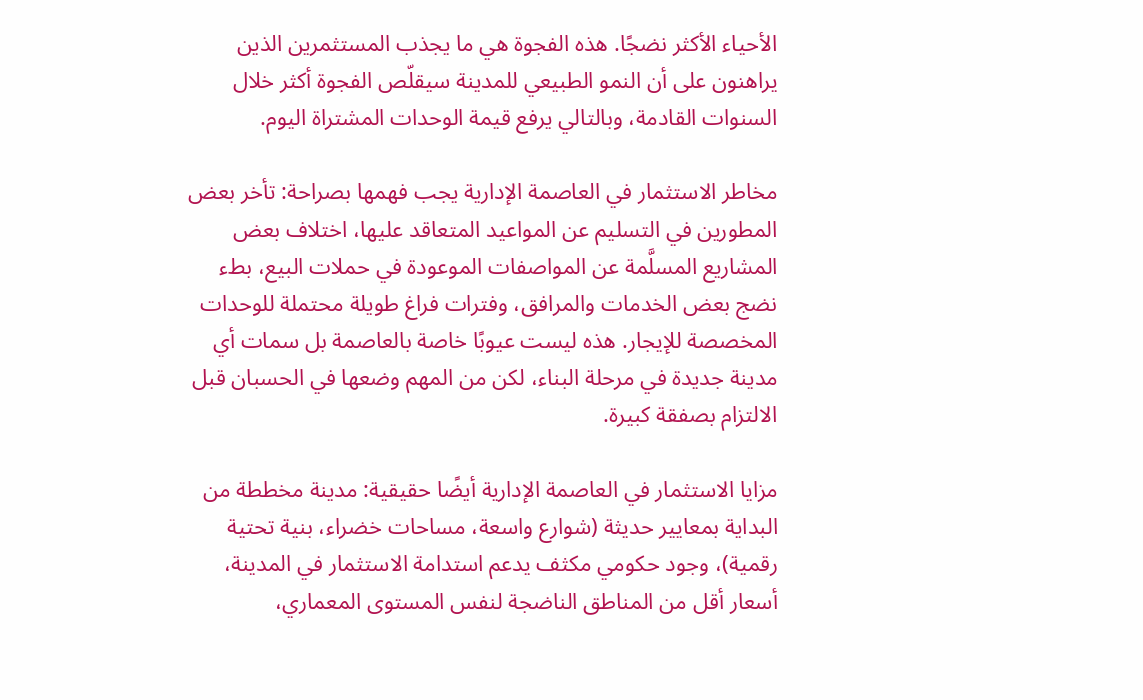الأحياء الأكثر نضجًا. هذه الفجوة هي ما يجذب المستثمرين الذين يراهنون على أن النمو الطبيعي للمدينة سيقلّص الفجوة أكثر خلال السنوات القادمة، وبالتالي يرفع قيمة الوحدات المشتراة اليوم.

مخاطر الاستثمار في العاصمة الإدارية يجب فهمها بصراحة: تأخر بعض المطورين في التسليم عن المواعيد المتعاقد عليها، اختلاف بعض المشاريع المسلَّمة عن المواصفات الموعودة في حملات البيع، بطء نضج بعض الخدمات والمرافق، وفترات فراغ طويلة محتملة للوحدات المخصصة للإيجار. هذه ليست عيوبًا خاصة بالعاصمة بل سمات أي مدينة جديدة في مرحلة البناء، لكن من المهم وضعها في الحسبان قبل الالتزام بصفقة كبيرة.

مزايا الاستثمار في العاصمة الإدارية أيضًا حقيقية: مدينة مخططة من البداية بمعايير حديثة (شوارع واسعة، مساحات خضراء، بنية تحتية رقمية)، وجود حكومي مكثف يدعم استدامة الاستثمار في المدينة، أسعار أقل من المناطق الناضجة لنفس المستوى المعماري،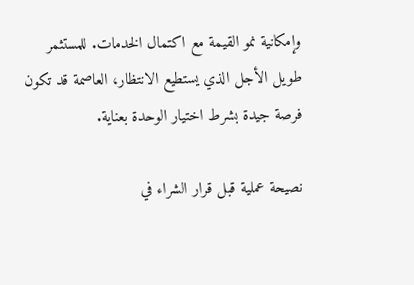وإمكانية نمو القيمة مع اكتمال الخدمات. للمستثمر طويل الأجل الذي يستطيع الانتظار، العاصمة قد تكون فرصة جيدة بشرط اختيار الوحدة بعناية.

نصيحة عملية قبل قرار الشراء في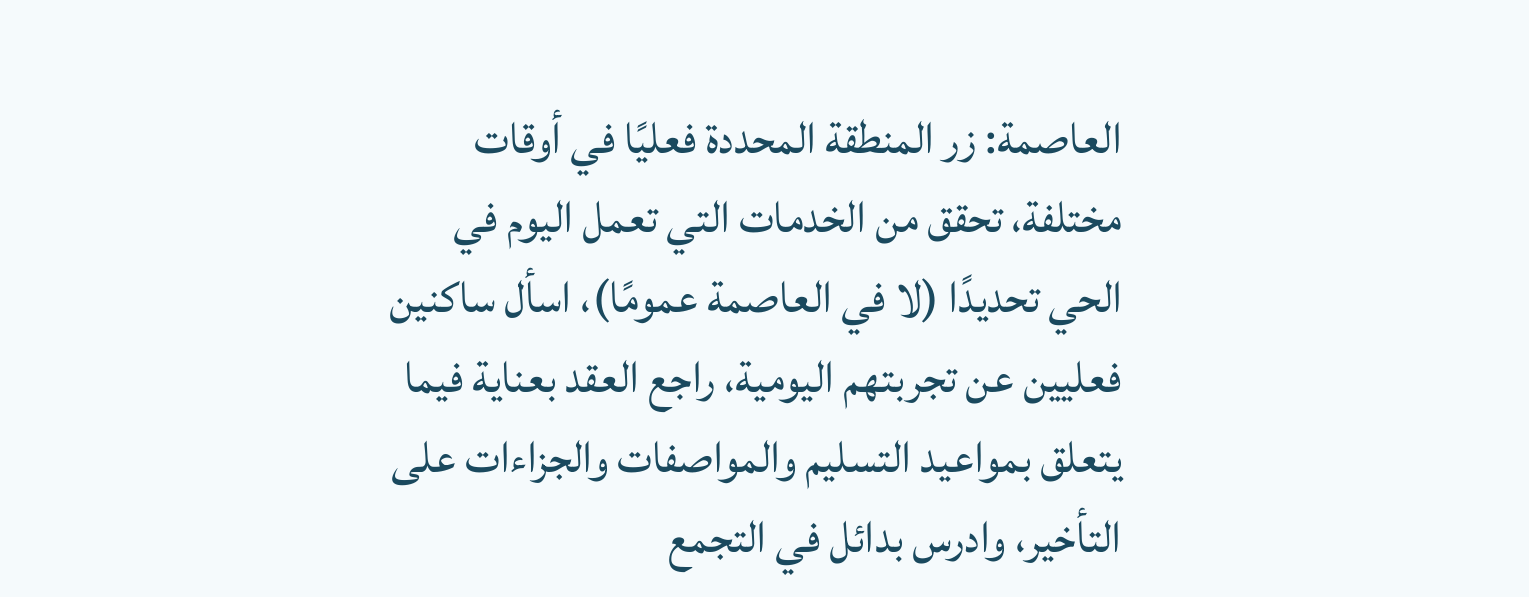العاصمة: زر المنطقة المحددة فعليًا في أوقات مختلفة، تحقق من الخدمات التي تعمل اليوم في الحي تحديدًا (لا في العاصمة عمومًا)، اسأل ساكنين فعليين عن تجربتهم اليومية، راجع العقد بعناية فيما يتعلق بمواعيد التسليم والمواصفات والجزاءات على التأخير، وادرس بدائل في التجمع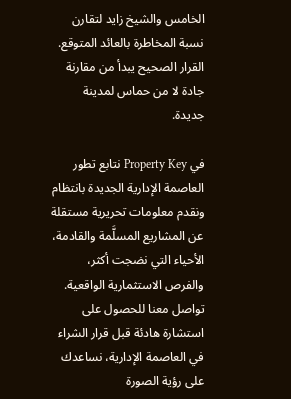الخامس والشيخ زايد لتقارن نسبة المخاطرة بالعائد المتوقع. القرار الصحيح يبدأ من مقارنة جادة لا من حماس لمدينة جديدة.

في Property Key نتابع تطور العاصمة الإدارية الجديدة بانتظام ونقدم معلومات تحريرية مستقلة عن المشاريع المسلَّمة والقادمة، الأحياء التي نضجت أكثر، والفرص الاستثمارية الواقعية. تواصل معنا للحصول على استشارة هادئة قبل قرار الشراء في العاصمة الإدارية، نساعدك على رؤية الصورة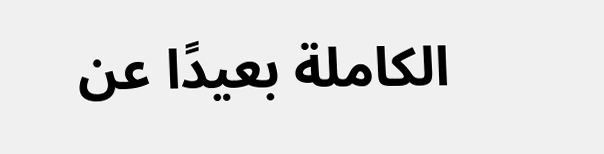الكاملة بعيدًا عن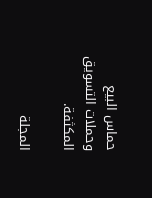حماس البيع وحملات التسويق المكثفة.

المجلة